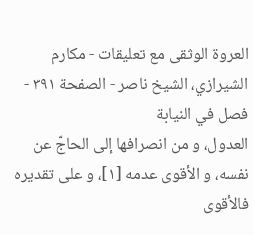العروة الوثقى مع تعليقات - مكارم الشيرازي، الشيخ ناصر - الصفحة ٣٩١ - فصل في النيابة
العدول، و من انصرافها إلى الحاجّ عن نفسه، و الأقوى عدمه [١]، و على تقديره فالأقوى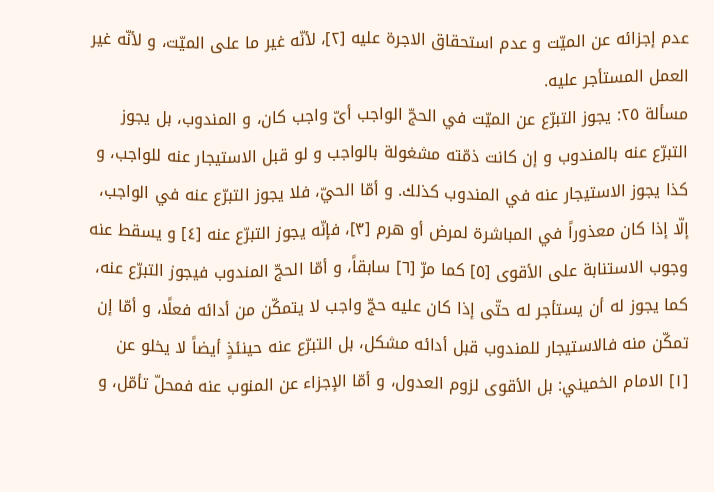عدم إجزائه عن الميّت و عدم استحقاق الاجرة عليه [٢]، لأنّه غير ما على الميّت، و لأنّه غير العمل المستأجر عليه.
مسألة ٢٥: يجوز التبرّع عن الميّت في الحجّ الواجب أىّ واجب كان، و المندوب، بل يجوز التبرّع عنه بالمندوب و إن كانت ذمّته مشغولة بالواجب و لو قبل الاستيجار عنه للواجب، و كذا يجوز الاستيجار عنه في المندوب كذلك. و أمّا الحيّ، فلا يجوز التبرّع عنه في الواجب، إلّا إذا كان معذوراً في المباشرة لمرض أو هرم [٣]، فإنّه يجوز التبرّع عنه [٤] و يسقط عنه وجوب الاستنابة على الأقوى [٥] كما مرّ [٦] سابقاً، و أمّا الحجّ المندوب فيجوز التبرّع عنه، كما يجوز له أن يستأجر له حتّى إذا كان عليه حجّ واجب لا يتمكّن من أدائه فعلًا، و أمّا إن تمكّن منه فالاستيجار للمندوب قبل أدائه مشكل، بل التبرّع عنه حينئذٍ أيضاً لا يخلو عن
[١] الامام الخميني: بل الأقوى لزوم العدول، و أمّا الإجزاء عن المنوب عنه فمحلّ تأمّل، و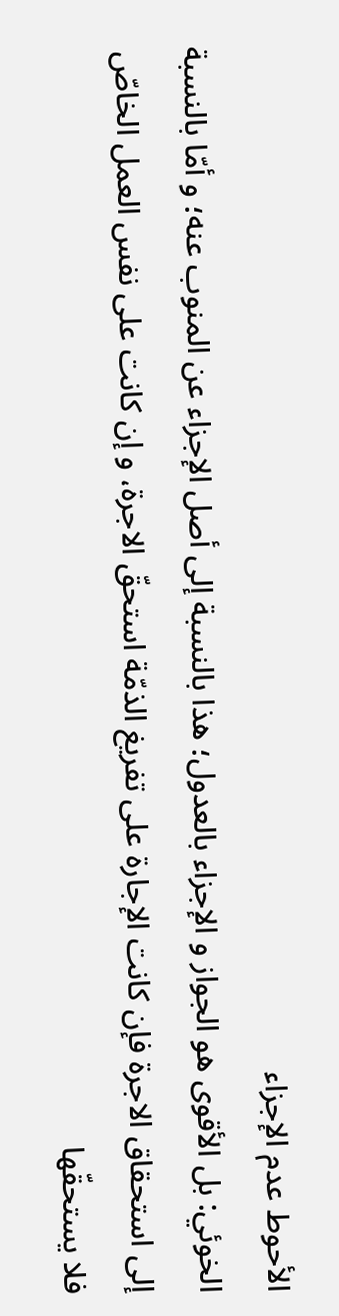الأحوط عدم الإجزاء
الخوئي: بل الأقوى هو الجواز و الإجزاء بالعدول؛ هذا بالنسبة إلى أصل الإجزاء عن المنوب عنه؛ و أمّا بالنسبة إلى استحقاق الاجرة فإن كانت الإجارة على تفريغ الذمّة استحقّ الاجرة، و إن كانت على نفس العمل الخاصّ فلا يستحقّها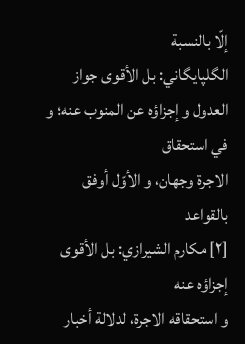إلّا بالنسبة
الگلپايگاني: بل الأقوى جواز العدول و إجزاؤه عن المنوب عنه؛ و في استحقاق
الاجرة وجهان، و الأوّل أوفق بالقواعد
[٢] مكارم الشيرازي: بل الأقوى إجزاؤه عنه
و استحقاقه الاجرة، لدلالة أخبار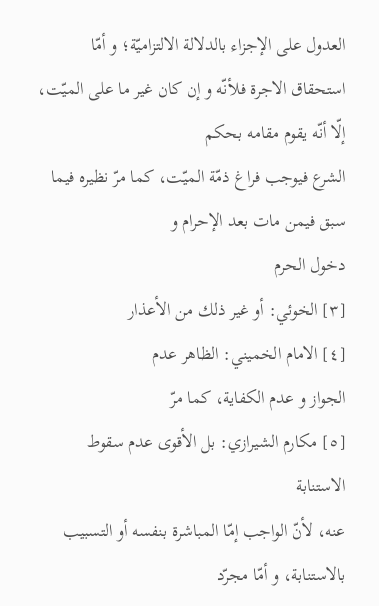العدول على الإجزاء بالدلالة الالتزاميّة؛ و أمّا
استحقاق الاجرة فلأنّه و إن كان غير ما على الميّت، إلّا أنّه يقوم مقامه بحكم
الشرع فيوجب فراغ ذمّة الميّت، كما مرّ نظيره فيما سبق فيمن مات بعد الإحرام و
دخول الحرم
[٣] الخوئي: أو غير ذلك من الأعذار
[٤] الامام الخميني: الظاهر عدم
الجواز و عدم الكفاية، كما مرّ
[٥] مكارم الشيرازي: بل الأقوى عدم سقوط الاستنابة
عنه، لأنّ الواجب إمّا المباشرة بنفسه أو التسبيب بالاستنابة، و أمّا مجرّد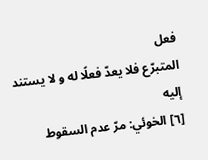فعل
المتبرّع فلا يعدّ فعلًا له و لا يستند إليه
[٦] الخوئي: مرّ عدم السقوط